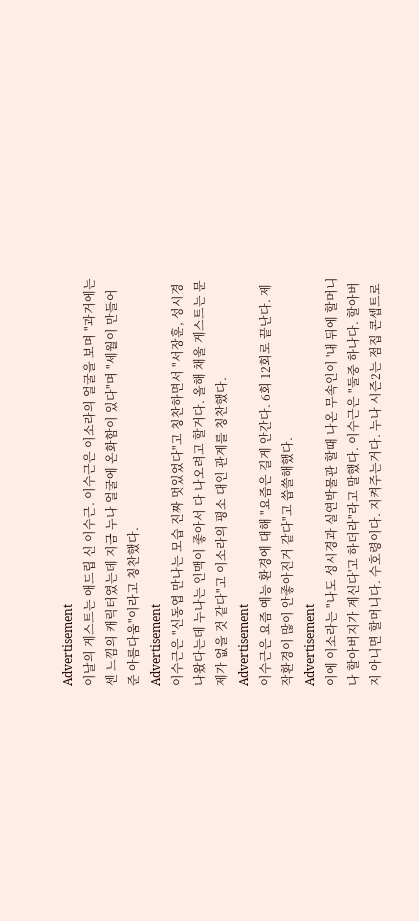Advertisement
이날의 게스트는 애드립 신 이수근. 이수근은 이소라의 얼굴을 보며 "과거에는 센 느낌의 캐릭터였는데 지금 누나 얼굴에 온화함이 있다"며 "세월이 만들어 준 아름다움"이라고 칭찬했다.
Advertisement
이수근은 "신동엽 만나는 모습 진짜 멋있었다"고 칭찬하면서 "서장훈, 성시경 나왔다는데 누나는 인맥이 좋아서 다 나오려고 할거다. 올해 채울 게스트는 문제가 없을 것 같다"고 이소라의 평소 대인 관계를 칭찬했다.
Advertisement
이수근은 요즘 예능 환경에 대해 "요즘은 길게 안간다. 6회 12회로 끝난다. 제작환경이 많이 안좋아진거 같다"고 씁쓸해했다.
Advertisement
이에 이소라는 "나도 성시경과 실연박물관 할때 나온 무속인이 '내 뒤에 할머니나 할아버지가 계신다'고 하더라"라고 말했다. 이수근은 "둘중 하나다. 할아버지 아니면 할머니다. 수호령이다. 지켜주는거다. 누나 시즌2는 점집 콘셉트로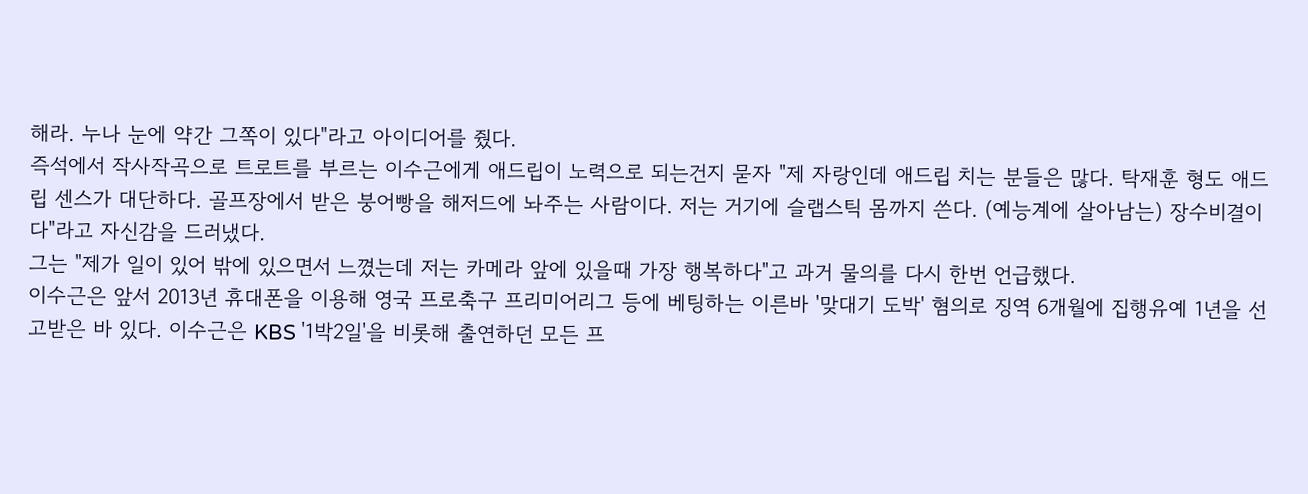해라. 누나 눈에 약간 그쪽이 있다"라고 아이디어를 줬다.
즉석에서 작사작곡으로 트로트를 부르는 이수근에게 애드립이 노력으로 되는건지 묻자 "제 자랑인데 애드립 치는 분들은 많다. 탁재훈 형도 애드립 센스가 대단하다. 골프장에서 받은 붕어빵을 해저드에 놔주는 사람이다. 저는 거기에 슬랩스틱 몸까지 쓴다. (예능계에 살아남는) 장수비결이다"라고 자신감을 드러냈다.
그는 "제가 일이 있어 밖에 있으면서 느꼈는데 저는 카메라 앞에 있을때 가장 행복하다"고 과거 물의를 다시 한번 언급했다.
이수근은 앞서 2013년 휴대폰을 이용해 영국 프로축구 프리미어리그 등에 베팅하는 이른바 '맞대기 도박' 혐의로 징역 6개월에 집행유예 1년을 선고받은 바 있다. 이수근은 KBS '1박2일'을 비롯해 출연하던 모든 프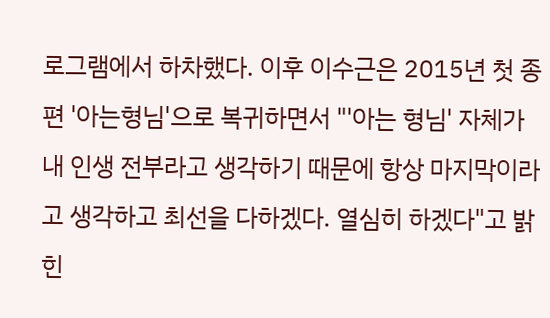로그램에서 하차했다. 이후 이수근은 2015년 첫 종편 '아는형님'으로 복귀하면서 "'아는 형님' 자체가 내 인생 전부라고 생각하기 때문에 항상 마지막이라고 생각하고 최선을 다하겠다. 열심히 하겠다"고 밝힌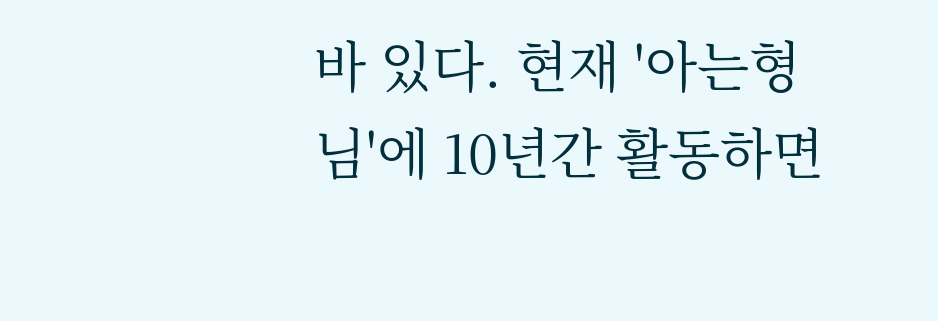바 있다. 현재 '아는형님'에 10년간 활동하면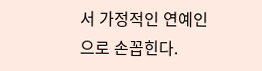서 가정적인 연예인으로 손꼽힌다.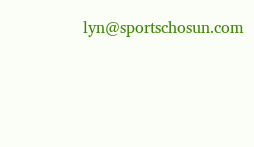lyn@sportschosun.com